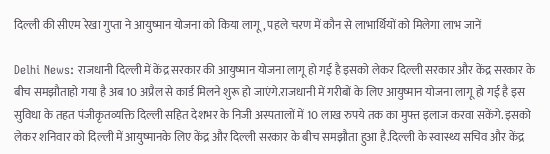दिल्ली की सीएम रेखा गुप्ता ने आयुष्मान योजना को किया लागू, पहले चरण में कौन से लाभार्थियों को मिलेगा लाभ जानें

Delhi News: राजधानी दिल्ली में केंद्र सरकार की आयुष्मान योजना लागू हो गई है इसको लेकर दिल्ली सरकार और केंद्र सरकार के बीच समझौताहो गया है अब 10 अप्रैल से कार्ड मिलने शुरू हो जाएंगे.राजधानी में गरीबों के लिए आयुष्मान योजना लागू हो गई है इस सुविधा के तहत पंजीकृतव्यक्ति दिल्ली सहित देशभर के निजी अस्पतालों में 10 लाख रुपये तक का मुफ्त इलाज करवा सकेंगे. इसको लेकर शनिवार को दिल्ली में आयुष्मानके लिए केंद्र और दिल्ली सरकार के बीच समझौता हुआ है.दिल्ली के स्वास्थ्य सचिव और केंद्र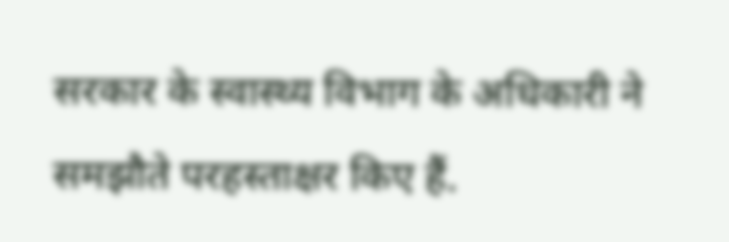सरकार के स्वास्थ्य विभाग के अधिकारी ने समझौते परहस्ताक्षर किए हैं.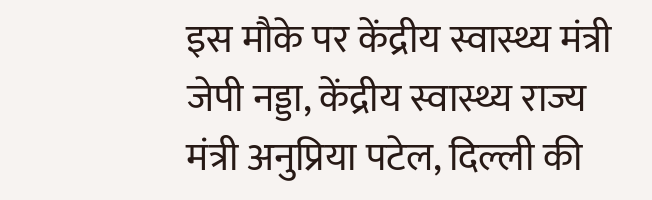इस मौके पर केंद्रीय स्वास्थ्य मंत्री जेपी नड्डा, केंद्रीय स्वास्थ्य राज्य मंत्री अनुप्रिया पटेल, दिल्ली की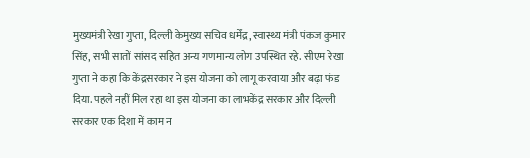मुख्यमंत्री रेखा गुप्ता, दिल्ली केमुख्य सचिव धर्मेंद्र, स्वास्थ्य मंत्री पंकज कुमार सिंह, सभी सातों सांसद सहित अन्य गणमान्य लोग उपस्थित रहे. सीएम रेखा गुप्ता ने कहा कि केंद्रसरकार ने इस योजना को लागू करवाया और बढ़ा फंड दिया. पहले नहीं मिल रहा था इस योजना का लाभकेंद्र सरकार और दिल्ली सरकार एक दिशा में काम न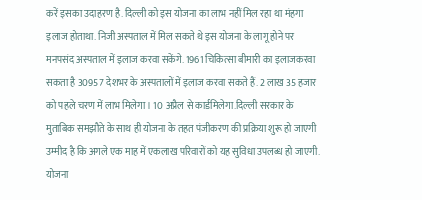करें इसका उदाहरण है. दिल्ली को इस योजना का लाभ नहीं मिल रहा था मंहगा इलाज होताथा. निजी अस्पताल में मिल सकते थे इस योजना के लागू होने पर मनपसंद अस्पताल में इलाज करवा सकेंगे. 1961 चिकित्सा बीमारी का इलाजकरवा सकता है 30957 देशभर के अस्पतालों में इलाज करवा सकते हैं. 2 लाख 35 हजार को पहले चरण में लाभ मिलेगा। 10 अप्रैल से कार्डमिलेगा.दिल्ली सरकार के मुताबिक समझौते के साथ ही योजना के तहत पंजीकरण की प्रक्रिया शुरू हो जाएगी उम्मीद है कि अगले एक माह में एकलाख परिवारों को यह सुविधा उपलब्ध हो जाएगी. योजना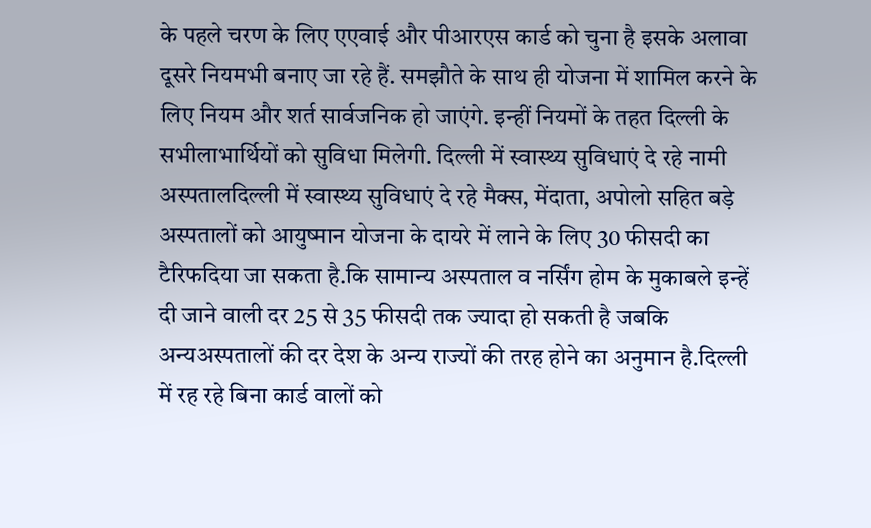के पहले चरण के लिए एएवाई और पीआरएस कार्ड को चुना है इसके अलावा दूसरे नियमभी बनाए जा रहे हैं. समझौते के साथ ही योजना में शामिल करने के लिए नियम और शर्त सार्वजनिक हो जाएंगे. इन्हीं नियमों के तहत दिल्ली के सभीलाभार्थियों को सुविधा मिलेगी. दिल्ली में स्वास्थ्य सुविधाएं दे रहे नामी अस्पतालदिल्ली में स्वास्थ्य सुविधाएं दे रहे मैक्स, मेंदाता, अपोलो सहित बड़े अस्पतालों को आयुष्मान योजना के दायरे में लाने के लिए 30 फीसदी का टैरिफदिया जा सकता है.कि सामान्य अस्पताल व नर्सिंग होम के मुकाबले इन्हें दी जाने वाली दर 25 से 35 फीसदी तक ज्यादा हो सकती है जबकि अन्यअस्पतालों की दर देश के अन्य राज्यों की तरह होने का अनुमान है.दिल्ली में रह रहे बिना कार्ड वालों को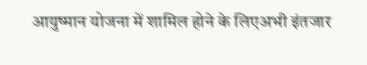आयुष्मान योजना में शामिल होने के लिएअभी इंतजार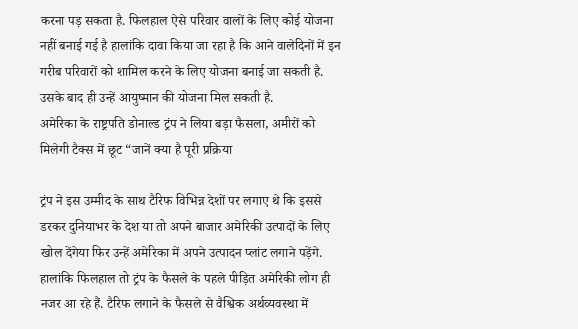करना पड़ सकता है. फिलहाल ऐसे परिवार वालों के लिए कोई योजना नहीं बनाई गई है हालांकि दावा किया जा रहा है कि आने वालेदिनों में इन गरीब परिवारों को शामिल करने के लिए योजना बनाई जा सकती है. उसके बाद ही उन्हें आयुष्मान की योजना मिल सकती है.
अमेरिका के राष्ट्रपति डोनाल्ड ट्रंप ने लिया बड़ा फैसला, अमीरों को मिलेगी टैक्स में छूट “जानें क्या है पूरी प्रक्रिया

ट्रंप ने इस उम्मीद के साथ टैरिफ विभिन्न देशों पर लगाए थे कि इससे डरकर दुनियाभर के देश या तो अपने बाजार अमेरिकी उत्पादों के लिए खोल देंगेया फिर उन्हें अमेरिका में अपने उत्पादन प्लांट लगाने पड़ेंगे. हालांकि फिलहाल तो ट्रंप के फैसले के पहले पीड़ित अमेरिकी लोग ही नजर आ रहे हैं. टैरिफ लगाने के फैसले से वैश्विक अर्थव्यवस्था में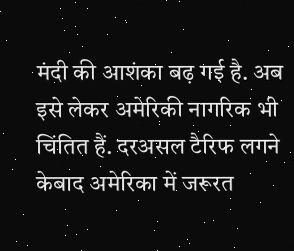मंदी की आशंका बढ़ गई है. अब इसे लेकर अमेरिकी नागरिक भी चिंतित हैं. दरअसल टैरिफ लगने केबाद अमेरिका में जरूरत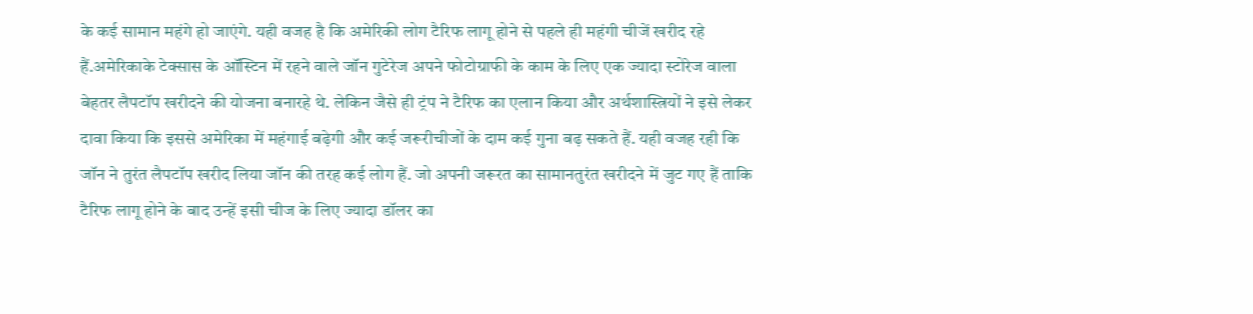के कई सामान महंगे हो जाएंगे. यही वजह है कि अमेरिकी लोग टैरिफ लागू होने से पहले ही महंगी चीजें खरीद रहे हैं.अमेरिकाके टेक्सास के ऑस्टिन में रहने वाले जॉन गुटेरेज अपने फोटोग्राफी के काम के लिए एक ज्यादा स्टोरेज वाला बेहतर लैपटॉप खरीदने की योजना बनारहे थे. लेकिन जैसे ही ट्रंप ने टैरिफ का एलान किया और अर्थशास्त्रियों ने इसे लेकर दावा किया कि इससे अमेरिका में महंगाई बढ़ेगी और कई जरूरीचीजों के दाम कई गुना बढ़ सकते हैं. यही वजह रही कि जॉन ने तुरंत लैपटॉप खरीद लिया जॉन की तरह कई लोग हैं. जो अपनी जरूरत का सामानतुरंत खरीदने में जुट गए हैं ताकि टैरिफ लागू होने के बाद उन्हें इसी चीज के लिए ज्यादा डॉलर का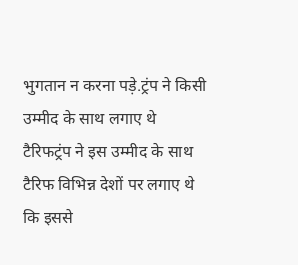भुगतान न करना पड़े.ट्रंप ने किसी उम्मीद के साथ लगाए थे टैरिफट्रंप ने इस उम्मीद के साथ टैरिफ विभिन्न देशों पर लगाए थे कि इससे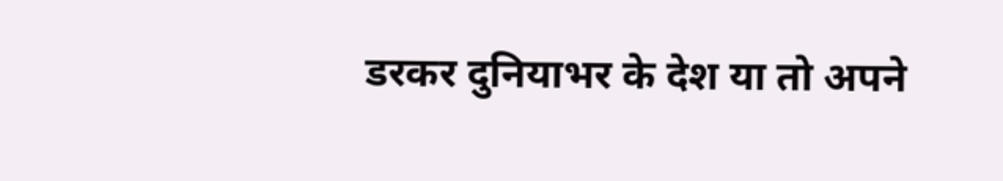डरकर दुनियाभर के देश या तो अपने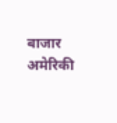बाजार अमेरिकी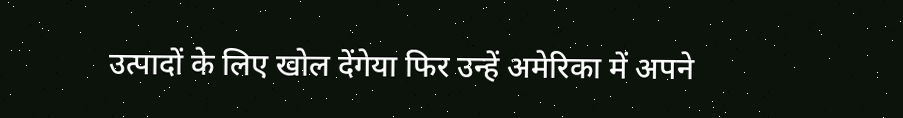उत्पादों के लिए खोल देंगेया फिर उन्हें अमेरिका में अपने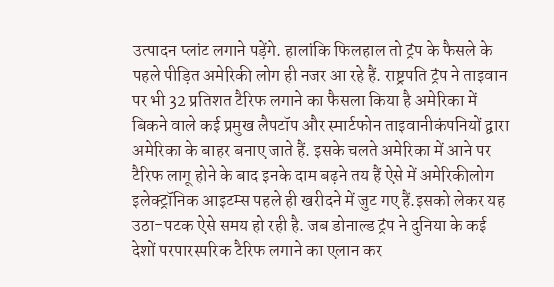उत्पादन प्लांट लगाने पड़ेंगे. हालांकि फिलहाल तो ट्रंप के फैसले के पहले पीड़ित अमेरिकी लोग ही नजर आ रहे हैं. राष्ट्रपति ट्रंप ने ताइवान पर भी 32 प्रतिशत टैरिफ लगाने का फैसला किया है अमेरिका में बिकने वाले कई प्रमुख लैपटॉप और स्मार्टफोन ताइवानीकंपनियों द्वारा अमेरिका के बाहर बनाए जाते हैं. इसके चलते अमेरिका में आने पर टैरिफ लागू होने के बाद इनके दाम बढ़ने तय हैं ऐसे में अमेरिकीलोग इलेक्ट्रॉनिक आइटम्स पहले ही खरीदने में जुट गए हैं.इसको लेकर यह उठा-पटक ऐसे समय हो रही है. जब डोनाल्ड ट्रंप ने दुनिया के कई देशों परपारस्परिक टैरिफ लगाने का एलान कर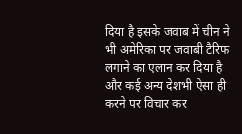दिया है इसके जवाब में चीन ने भी अमेरिका पर जवाबी टैरिफ लगाने का एलान कर दिया है और कई अन्य देशभी ऐसा ही करने पर विचार कर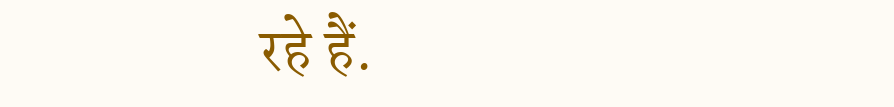रहे हैं.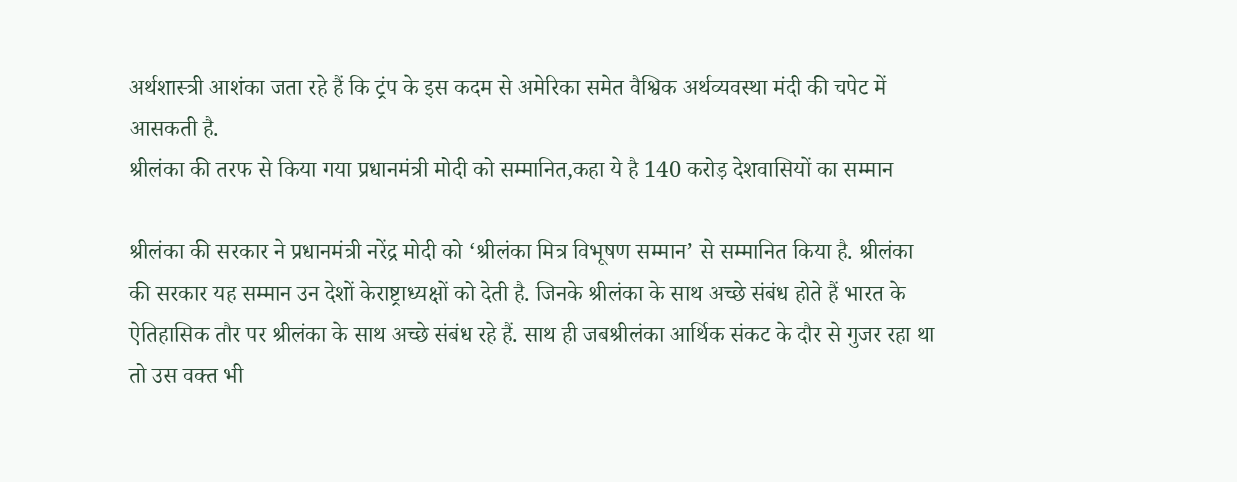अर्थशास्त्री आशंका जता रहे हैं कि ट्रंप के इस कदम से अमेरिका समेत वैश्विक अर्थव्यवस्था मंदी की चपेट में आसकती है.
श्रीलंका की तरफ से किया गया प्रधानमंत्री मोदी को सम्मानित,कहा ये है 140 करोड़ देशवासियों का सम्मान

श्रीलंका की सरकार ने प्रधानमंत्री नरेंद्र मोदी को ‘श्रीलंका मित्र विभूषण सम्मान’ से सम्मानित किया है. श्रीलंका की सरकार यह सम्मान उन देशों केराष्ट्राध्यक्षों को देती है. जिनके श्रीलंका के साथ अच्छे संबंध होते हैं भारत के ऐतिहासिक तौर पर श्रीलंका के साथ अच्छे संबंध रहे हैं. साथ ही जबश्रीलंका आर्थिक संकट के दौर से गुजर रहा था तो उस वक्त भी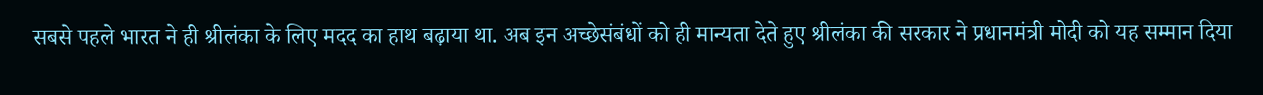सबसे पहले भारत ने ही श्रीलंका के लिए मदद का हाथ बढ़ाया था. अब इन अच्छेसंबंधों को ही मान्यता देते हुए श्रीलंका की सरकार ने प्रधानमंत्री मोदी को यह सम्मान दिया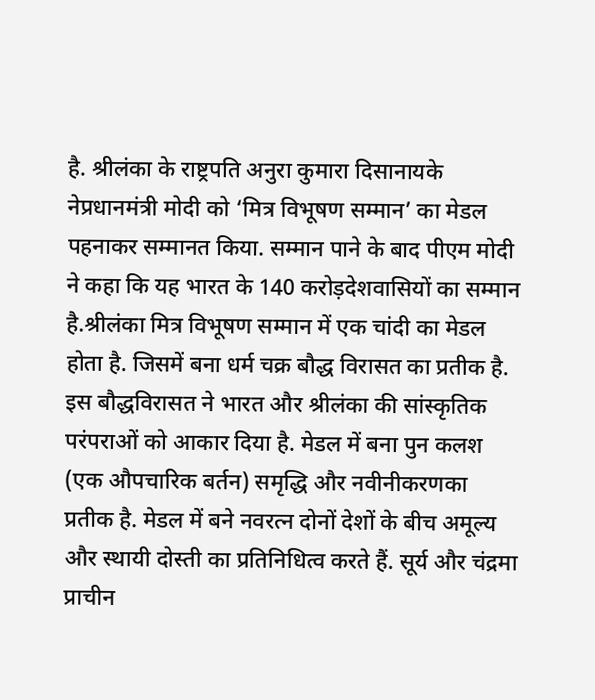है. श्रीलंका के राष्ट्रपति अनुरा कुमारा दिसानायके नेप्रधानमंत्री मोदी को ‘मित्र विभूषण सम्मान’ का मेडल पहनाकर सम्मानत किया. सम्मान पाने के बाद पीएम मोदी ने कहा कि यह भारत के 140 करोड़देशवासियों का सम्मान है.श्रीलंका मित्र विभूषण सम्मान में एक चांदी का मेडल होता है. जिसमें बना धर्म चक्र बौद्ध विरासत का प्रतीक है. इस बौद्धविरासत ने भारत और श्रीलंका की सांस्कृतिक परंपराओं को आकार दिया है. मेडल में बना पुन कलश (एक औपचारिक बर्तन) समृद्धि और नवीनीकरणका प्रतीक है. मेडल में बने नवरत्न दोनों देशों के बीच अमूल्य और स्थायी दोस्ती का प्रतिनिधित्व करते हैं. सूर्य और चंद्रमा प्राचीन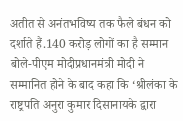अतीत से अनंतभविष्य तक फैले बंधन को दर्शाते हैं.140 करोड़ लोगों का है सम्मान बोले-पीएम मोदीप्रधानमंत्री मोदी ने सम्मानित होने के बाद कहा कि ‘श्रीलंका के राष्ट्रपति अनुरा कुमार दिसानायके द्वारा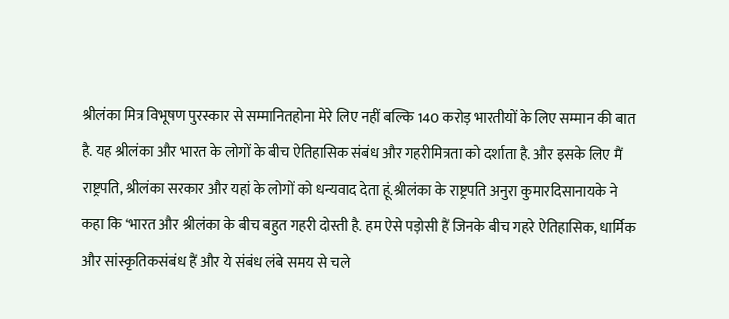श्रीलंका मित्र विभूषण पुरस्कार से सम्मानितहोना मेरे लिए नहीं बल्कि 140 करोड़ भारतीयों के लिए सम्मान की बात है. यह श्रीलंका और भारत के लोगों के बीच ऐतिहासिक संबंध और गहरीमित्रता को दर्शाता है. और इसके लिए मैं राष्ट्रपति, श्रीलंका सरकार और यहां के लोगों को धन्यवाद देता हूं.श्रीलंका के राष्ट्रपति अनुरा कुमारदिसानायके ने कहा कि ‘भारत और श्रीलंका के बीच बहुत गहरी दोस्ती है. हम ऐसे पड़ोसी हैं जिनके बीच गहरे ऐतिहासिक, धार्मिक और सांस्कृतिकसंबंध हैं और ये संबंध लंबे समय से चले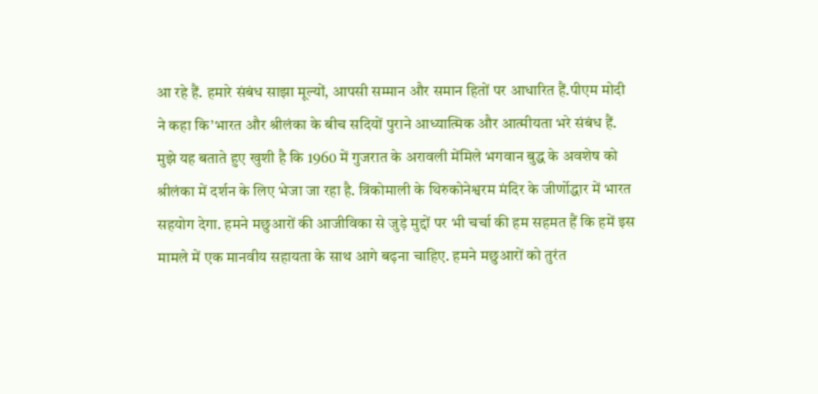आ रहे हैं. हमारे संबंध साझा मूल्यों, आपसी सम्मान और समान हितों पर आधारित हैं.पीएम मोदी ने कहा कि’भारत और श्रीलंका के बीच सदियों पुराने आध्यात्मिक और आत्मीयता भरे संबंध हैं. मुझे यह बताते हुए खुशी है कि 1960 में गुजरात के अरावली मेंमिले भगवान बुद्ध के अवशेष को श्रीलंका में दर्शन के लिए भेजा जा रहा है. त्रिंकोमाली के थिरुकोनेश्वरम मंदिर के जीर्णोद्धार में भारत सहयोग देगा. हमने मछुआरों की आजीविका से जुड़े मुद्दों पर भी चर्चा की हम सहमत हैं कि हमें इस मामले में एक मानवीय सहायता के साथ आगे बढ़ना चाहिए. हमने मछुआरों को तुरंत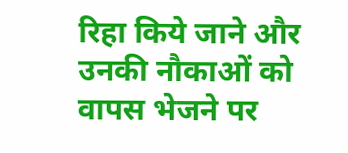रिहा किये जाने और उनकी नौकाओं को वापस भेजने पर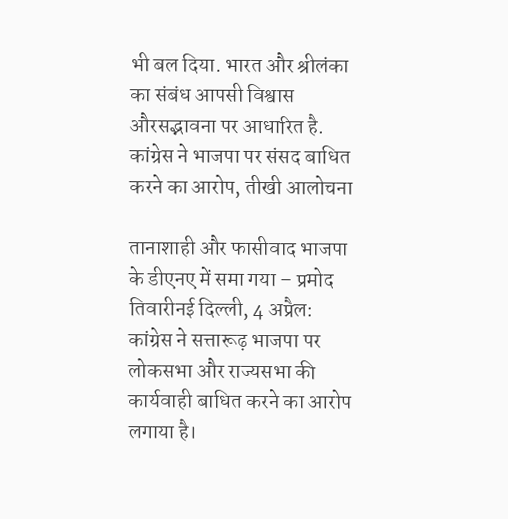भी बल दिया. भारत और श्रीलंका का संबंध आपसी विश्वास औरसद्भावना पर आधारित है.
कांग्रेस ने भाजपा पर संसद बाधित करने का आरोप, तीखी आलोचना

तानाशाही और फासीवाद भाजपा के डीएनए में समा गया – प्रमोद तिवारीनई दिल्ली, 4 अप्रैल: कांग्रेस ने सत्तारूढ़ भाजपा पर लोकसभा और राज्यसभा की कार्यवाही बाधित करने का आरोप लगाया है।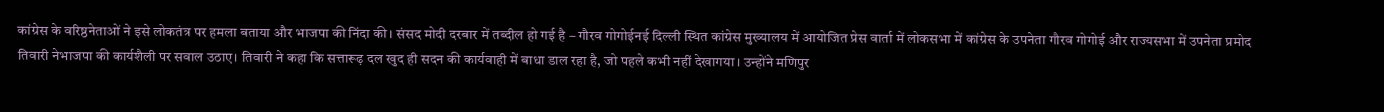कांग्रेस के वरिष्ठनेताओं ने इसे लोकतंत्र पर हमला बताया और भाजपा की निंदा की। संसद मोदी दरबार में तब्दील हो गई है – गौरव गोगोईनई दिल्ली स्थित कांग्रेस मुख्यालय में आयोजित प्रेस वार्ता में लोकसभा में कांग्रेस के उपनेता गौरव गोगोई और राज्यसभा में उपनेता प्रमोद तिवारी नेभाजपा की कार्यशैली पर सवाल उठाए। तिवारी ने कहा कि सत्तारूढ़ दल खुद ही सदन की कार्यवाही में बाधा डाल रहा है, जो पहले कभी नहीं देखागया। उन्होंने मणिपुर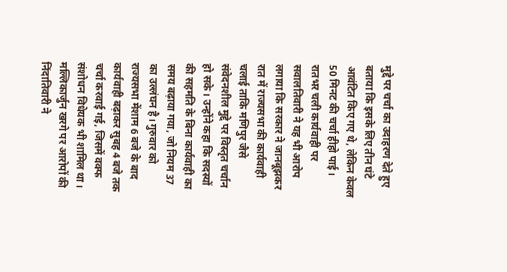मुद्दे पर चर्चा का उदाहरण देते हुए बताया कि इसके लिए तीन घंटे आवंटित किए गए थे, लेकिन केवल 50 मिनट की चर्चा हीहो पाई। रातभर चली कार्यवाही पर सवालतिवारी ने यह भी आरोप लगाया कि सरकार ने जानबूझकर रात में राज्यसभा की कार्यवाही चलाई ताकि मणिपुर जैसे संवेदनशील मुद्दे पर विस्तृत चर्चान हो सके। उन्होंने कहा कि सदस्यों की सहमति के बिना कार्यवाही का समय बढ़ाया गया, जो नियम 37 का उल्लंघन है। गुरुवार को राज्यसभा मेंशाम 6 बजे के बाद कार्यवाही बढ़ाकर सुबह 4 बजे तक चर्चा करवाई गई, जिसमें वक्फ संशोधन विधेयक भी शामिल था। मल्लिकार्जुन खरगे पर आरोपों की निंदातिवारी ने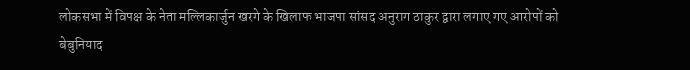लोकसभा में विपक्ष के नेता मल्लिकार्जुन खरगे के खिलाफ भाजपा सांसद अनुराग ठाकुर द्वारा लगाए गए आरोपों को बेबुनियाद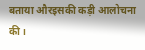बताया औरइसकी कड़ी आलोचना की।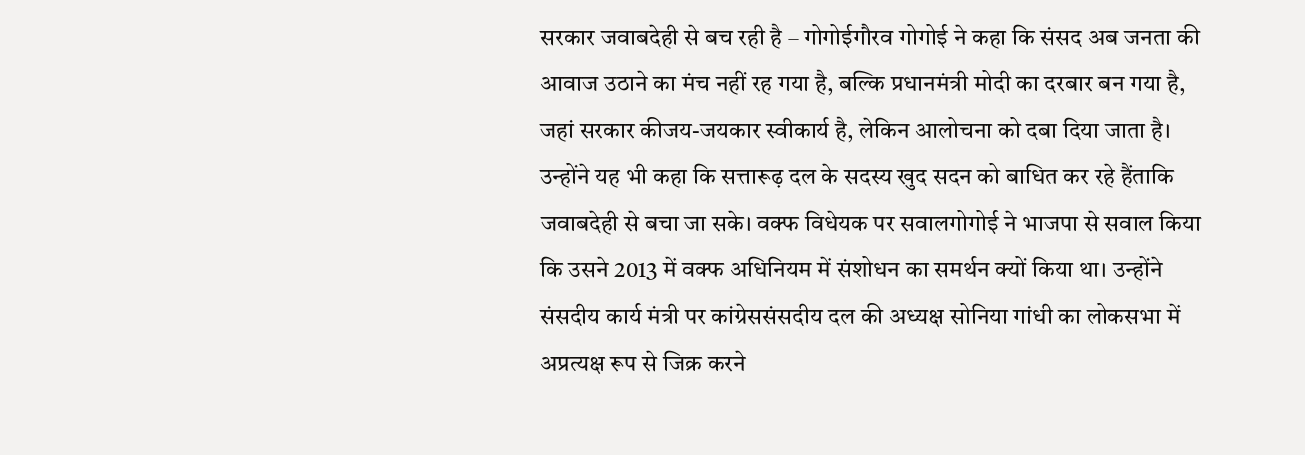सरकार जवाबदेही से बच रही है – गोगोईगौरव गोगोई ने कहा कि संसद अब जनता की आवाज उठाने का मंच नहीं रह गया है, बल्कि प्रधानमंत्री मोदी का दरबार बन गया है, जहां सरकार कीजय-जयकार स्वीकार्य है, लेकिन आलोचना को दबा दिया जाता है। उन्होंने यह भी कहा कि सत्तारूढ़ दल के सदस्य खुद सदन को बाधित कर रहे हैंताकि जवाबदेही से बचा जा सके। वक्फ विधेयक पर सवालगोगोई ने भाजपा से सवाल किया कि उसने 2013 में वक्फ अधिनियम में संशोधन का समर्थन क्यों किया था। उन्होंने संसदीय कार्य मंत्री पर कांग्रेससंसदीय दल की अध्यक्ष सोनिया गांधी का लोकसभा में अप्रत्यक्ष रूप से जिक्र करने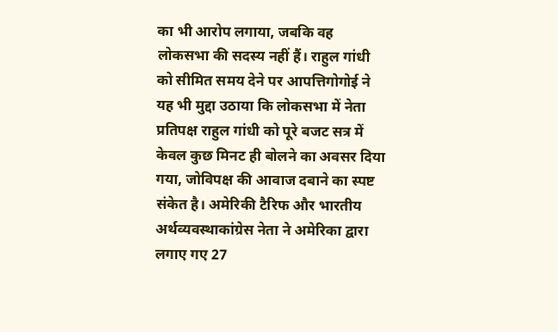का भी आरोप लगाया, जबकि वह लोकसभा की सदस्य नहीं हैं। राहुल गांधी को सीमित समय देने पर आपत्तिगोगोई ने यह भी मुद्दा उठाया कि लोकसभा में नेता प्रतिपक्ष राहुल गांधी को पूरे बजट सत्र में केवल कुछ मिनट ही बोलने का अवसर दिया गया, जोविपक्ष की आवाज दबाने का स्पष्ट संकेत है। अमेरिकी टैरिफ और भारतीय अर्थव्यवस्थाकांग्रेस नेता ने अमेरिका द्वारा लगाए गए 27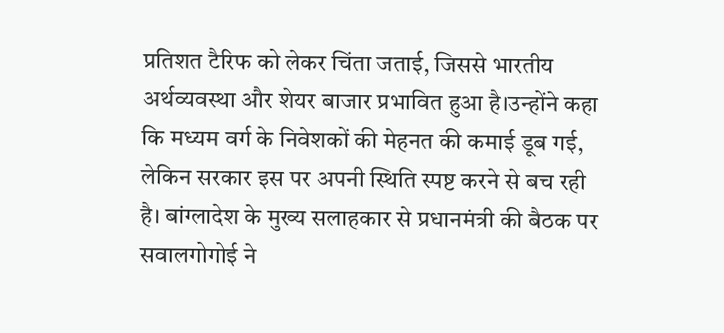प्रतिशत टैरिफ को लेकर चिंता जताई, जिससे भारतीय अर्थव्यवस्था और शेयर बाजार प्रभावित हुआ है।उन्होंने कहा कि मध्यम वर्ग के निवेशकों की मेहनत की कमाई डूब गई, लेकिन सरकार इस पर अपनी स्थिति स्पष्ट करने से बच रही है। बांग्लादेश के मुख्य सलाहकार से प्रधानमंत्री की बैठक पर सवालगोगोई ने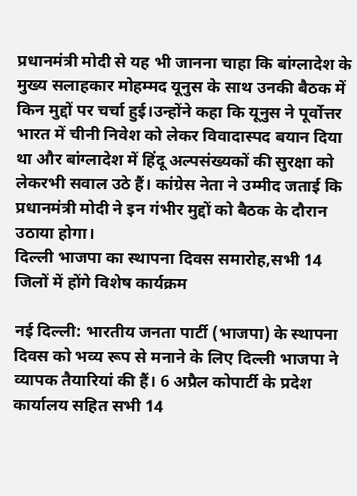प्रधानमंत्री मोदी से यह भी जानना चाहा कि बांग्लादेश के मुख्य सलाहकार मोहम्मद यूनुस के साथ उनकी बैठक में किन मुद्दों पर चर्चा हुई।उन्होंने कहा कि यूनुस ने पूर्वोत्तर भारत में चीनी निवेश को लेकर विवादास्पद बयान दिया था और बांग्लादेश में हिंदू अल्पसंख्यकों की सुरक्षा को लेकरभी सवाल उठे हैं। कांग्रेस नेता ने उम्मीद जताई कि प्रधानमंत्री मोदी ने इन गंभीर मुद्दों को बैठक के दौरान उठाया होगा।
दिल्ली भाजपा का स्थापना दिवस समारोह,सभी 14 जिलों में होंगे विशेष कार्यक्रम

नई दिल्ली: भारतीय जनता पार्टी (भाजपा) के स्थापना दिवस को भव्य रूप से मनाने के लिए दिल्ली भाजपा ने व्यापक तैयारियां की हैं। 6 अप्रैल कोपार्टी के प्रदेश कार्यालय सहित सभी 14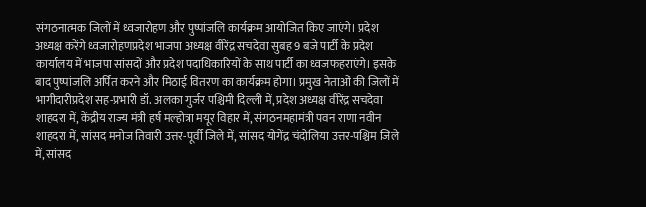संगठनात्मक जिलों में ध्वजारोहण और पुष्पांजलि कार्यक्रम आयोजित किए जाएंगे। प्रदेश अध्यक्ष करेंगे ध्वजारोहणप्रदेश भाजपा अध्यक्ष वीरेंद्र सचदेवा सुबह 9 बजे पार्टी के प्रदेश कार्यालय में भाजपा सांसदों और प्रदेश पदाधिकारियों के साथ पार्टी का ध्वजफहराएंगे। इसके बाद पुष्पांजलि अर्पित करने और मिठाई वितरण का कार्यक्रम होगा। प्रमुख नेताओं की जिलों में भागीदारीप्रदेश सह-प्रभारी डॉ. अलका गुर्जर पश्चिमी दिल्ली में, प्रदेश अध्यक्ष वीरेंद्र सचदेवा शाहदरा में, केंद्रीय राज्य मंत्री हर्ष मल्होत्रा मयूर विहार में, संगठनमहामंत्री पवन राणा नवीन शाहदरा में, सांसद मनोज तिवारी उत्तर-पूर्वी जिले में, सांसद योगेंद्र चंदोलिया उत्तर-पश्चिम जिले में, सांसद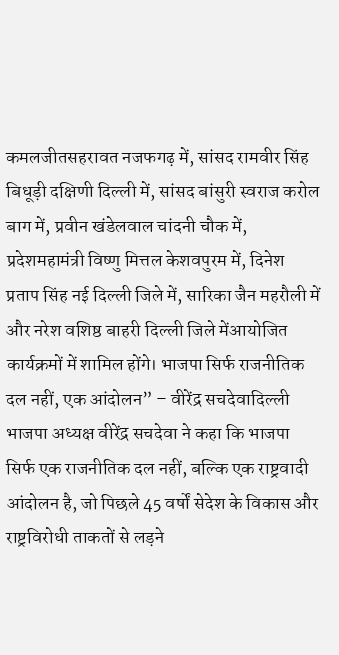कमलजीतसहरावत नजफगढ़ में, सांसद रामवीर सिंह बिधूड़ी दक्षिणी दिल्ली में, सांसद बांसुरी स्वराज करोल बाग में, प्रवीन खंडेलवाल चांदनी चौक में, प्रदेशमहामंत्री विष्णु मित्तल केशवपुरम में, दिनेश प्रताप सिंह नई दिल्ली जिले में, सारिका जैन महरौली में और नरेश वशिष्ठ बाहरी दिल्ली जिले मेंआयोजित कार्यक्रमों में शामिल होंगे। भाजपा सिर्फ राजनीतिक दल नहीं, एक आंदोलन” – वीरेंद्र सचदेवादिल्ली भाजपा अध्यक्ष वीरेंद्र सचदेवा ने कहा कि भाजपा सिर्फ एक राजनीतिक दल नहीं, बल्कि एक राष्ट्रवादी आंदोलन है, जो पिछले 45 वर्षों सेदेश के विकास और राष्ट्रविरोधी ताकतों से लड़ने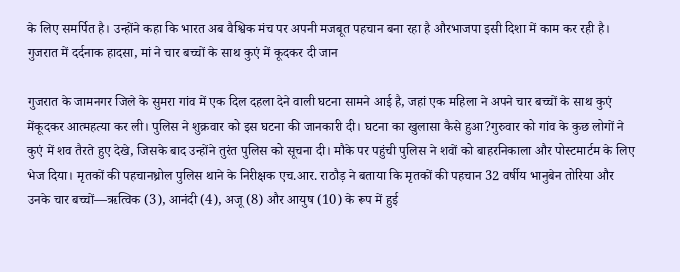के लिए समर्पित है। उन्होंने कहा कि भारत अब वैश्विक मंच पर अपनी मजबूत पहचान बना रहा है औरभाजपा इसी दिशा में काम कर रही है।
गुजरात में दर्दनाक हादसा, मां ने चार बच्चों के साथ कुएं में कूदकर दी जान

गुजरात के जामनगर जिले के सुमरा गांव में एक दिल दहला देने वाली घटना सामने आई है, जहां एक महिला ने अपने चार बच्चों के साथ कुएं मेंकूदकर आत्महत्या कर ली। पुलिस ने शुक्रवार को इस घटना की जानकारी दी। घटना का खुलासा कैसे हुआ?गुरुवार को गांव के कुछ लोगों ने कुएं में शव तैरते हुए देखे, जिसके बाद उन्होंने तुरंत पुलिस को सूचना दी। मौके पर पहुंची पुलिस ने शवों को बाहरनिकाला और पोस्टमार्टम के लिए भेज दिया। मृतकों की पहचानध्रोल पुलिस थाने के निरीक्षक एच.आर. राठौड़ ने बताया कि मृतकों की पहचान 32 वर्षीय भानुबेन तोरिया और उनके चार बच्चों—ऋत्विक (3), आनंदी (4), अजू (8) और आयुष (10) के रूप में हुई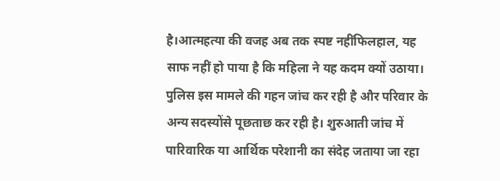है।आत्महत्या की वजह अब तक स्पष्ट नहींफिलहाल, यह साफ नहीं हो पाया है कि महिला ने यह कदम क्यों उठाया। पुलिस इस मामले की गहन जांच कर रही है और परिवार के अन्य सदस्योंसे पूछताछ कर रही है। शुरुआती जांच में पारिवारिक या आर्थिक परेशानी का संदेह जताया जा रहा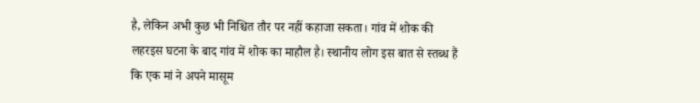है, लेकिन अभी कुछ भी निश्चित तौर पर नहीं कहाजा सकता। गांव में शोक की लहरइस घटना के बाद गांव में शोक का माहौल है। स्थानीय लोग इस बात से स्तब्ध हैं कि एक मां ने अपने मासूम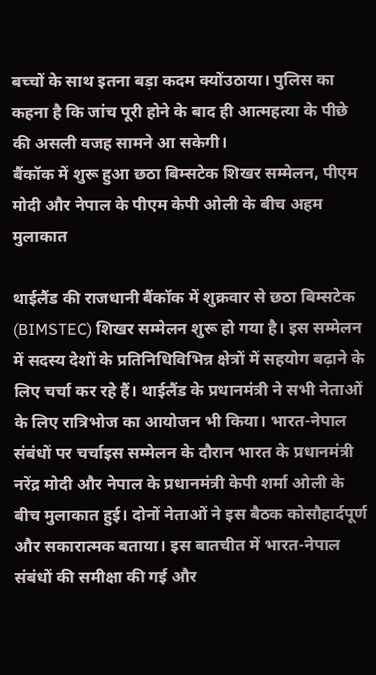बच्चों के साथ इतना बड़ा कदम क्योंउठाया। पुलिस का कहना है कि जांच पूरी होने के बाद ही आत्महत्या के पीछे की असली वजह सामने आ सकेगी।
बैंकॉक में शुरू हुआ छठा बिम्सटेक शिखर सम्मेलन, पीएम मोदी और नेपाल के पीएम केपी ओली के बीच अहम मुलाकात

थाईलैंड की राजधानी बैंकॉक में शुक्रवार से छठा बिम्सटेक (BIMSTEC) शिखर सम्मेलन शुरू हो गया है। इस सम्मेलन में सदस्य देशों के प्रतिनिधिविभिन्न क्षेत्रों में सहयोग बढ़ाने के लिए चर्चा कर रहे हैं। थाईलैंड के प्रधानमंत्री ने सभी नेताओं के लिए रात्रिभोज का आयोजन भी किया। भारत-नेपाल संबंधों पर चर्चाइस सम्मेलन के दौरान भारत के प्रधानमंत्री नरेंद्र मोदी और नेपाल के प्रधानमंत्री केपी शर्मा ओली के बीच मुलाकात हुई। दोनों नेताओं ने इस बैठक कोसौहार्दपूर्ण और सकारात्मक बताया। इस बातचीत में भारत-नेपाल संबंधों की समीक्षा की गई और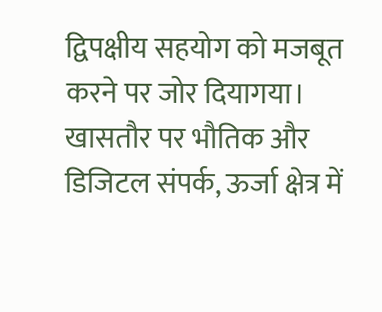द्विपक्षीय सहयोग को मजबूत करने पर जोर दियागया। खासतौर पर भौतिक और डिजिटल संपर्क, ऊर्जा क्षेत्र में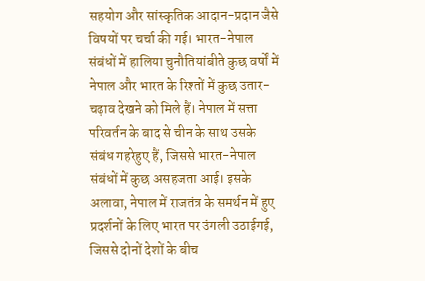सहयोग और सांस्कृतिक आदान-प्रदान जैसे विषयों पर चर्चा की गई। भारत-नेपाल संबंधों में हालिया चुनौतियांबीते कुछ वर्षों में नेपाल और भारत के रिश्तों में कुछ उतार-चढ़ाव देखने को मिले हैं। नेपाल में सत्ता परिवर्तन के बाद से चीन के साथ उसके संबंध गहरेहुए हैं, जिससे भारत-नेपाल संबंधों में कुछ असहजता आई। इसके अलावा, नेपाल में राजतंत्र के समर्थन में हुए प्रदर्शनों के लिए भारत पर उंगली उठाईगई, जिससे दोनों देशों के बीच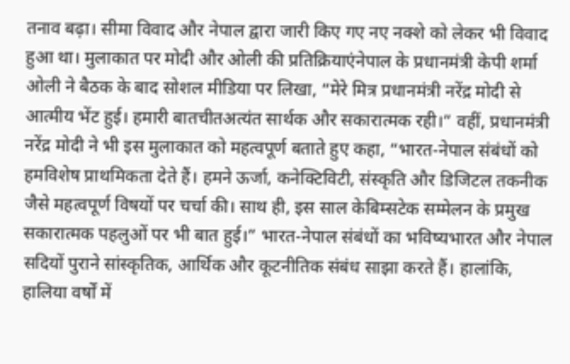तनाव बढ़ा। सीमा विवाद और नेपाल द्वारा जारी किए गए नए नक्शे को लेकर भी विवाद हुआ था। मुलाकात पर मोदी और ओली की प्रतिक्रियाएंनेपाल के प्रधानमंत्री केपी शर्मा ओली ने बैठक के बाद सोशल मीडिया पर लिखा, “मेरे मित्र प्रधानमंत्री नरेंद्र मोदी से आत्मीय भेंट हुई। हमारी बातचीतअत्यंत सार्थक और सकारात्मक रही।” वहीं, प्रधानमंत्री नरेंद्र मोदी ने भी इस मुलाकात को महत्वपूर्ण बताते हुए कहा, “भारत-नेपाल संबंधों को हमविशेष प्राथमिकता देते हैं। हमने ऊर्जा, कनेक्टिविटी, संस्कृति और डिजिटल तकनीक जैसे महत्वपूर्ण विषयों पर चर्चा की। साथ ही, इस साल केबिम्सटेक सम्मेलन के प्रमुख सकारात्मक पहलुओं पर भी बात हुई।” भारत-नेपाल संबंधों का भविष्यभारत और नेपाल सदियों पुराने सांस्कृतिक, आर्थिक और कूटनीतिक संबंध साझा करते हैं। हालांकि, हालिया वर्षों में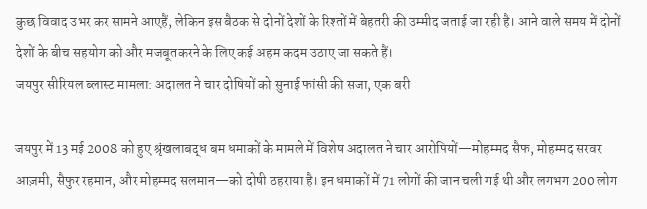कुछ विवाद उभर कर सामने आएहैं, लेकिन इस बैठक से दोनों देशों के रिश्तों में बेहतरी की उम्मीद जताई जा रही है। आने वाले समय में दोनों देशों के बीच सहयोग को और मजबूतकरने के लिए कई अहम कदम उठाए जा सकते हैं।
जयपुर सीरियल ब्लास्ट मामला: अदालत ने चार दोषियों को सुनाई फांसी की सजा, एक बरी

जयपुर में 13 मई 2008 को हुए श्रृंखलाबद्ध बम धमाकों के मामले में विशेष अदालत ने चार आरोपियों—मोहम्मद सैफ, मोहम्मद सरवर आज़मी, सैफुर रहमान, और मोहम्मद सलमान—को दोषी ठहराया है। इन धमाकों में 71 लोगों की जान चली गई थी और लगभग 200 लोग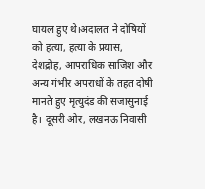घायल हुए थे।अदालत ने दोषियों को हत्या, हत्या के प्रयास, देशद्रोह, आपराधिक साजिश और अन्य गंभीर अपराधों के तहत दोषी मानते हुए मृत्युदंड की सजासुनाई है। दूसरी ओर, लखनऊ निवासी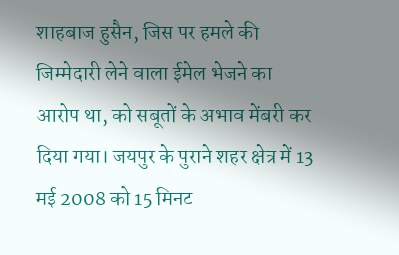शाहबाज हुसैन, जिस पर हमले की जिम्मेदारी लेने वाला ईमेल भेजने का आरोप था, को सबूतों के अभाव मेंबरी कर दिया गया। जयपुर के पुराने शहर क्षेत्र में 13 मई 2008 को 15 मिनट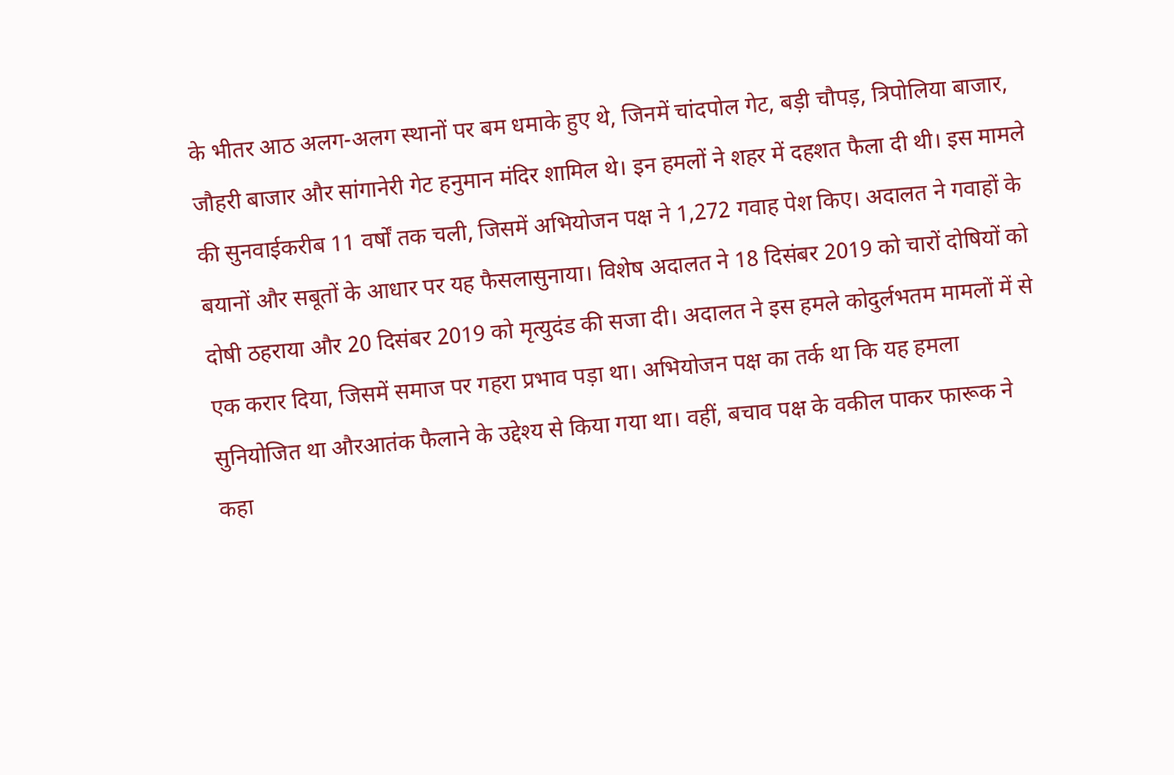के भीतर आठ अलग-अलग स्थानों पर बम धमाके हुए थे, जिनमें चांदपोल गेट, बड़ी चौपड़, त्रिपोलिया बाजार, जौहरी बाजार और सांगानेरी गेट हनुमान मंदिर शामिल थे। इन हमलों ने शहर में दहशत फैला दी थी। इस मामले की सुनवाईकरीब 11 वर्षों तक चली, जिसमें अभियोजन पक्ष ने 1,272 गवाह पेश किए। अदालत ने गवाहों के बयानों और सबूतों के आधार पर यह फैसलासुनाया। विशेष अदालत ने 18 दिसंबर 2019 को चारों दोषियों को दोषी ठहराया और 20 दिसंबर 2019 को मृत्युदंड की सजा दी। अदालत ने इस हमले कोदुर्लभतम मामलों में से एक करार दिया, जिसमें समाज पर गहरा प्रभाव पड़ा था। अभियोजन पक्ष का तर्क था कि यह हमला सुनियोजित था औरआतंक फैलाने के उद्देश्य से किया गया था। वहीं, बचाव पक्ष के वकील पाकर फारूक ने कहा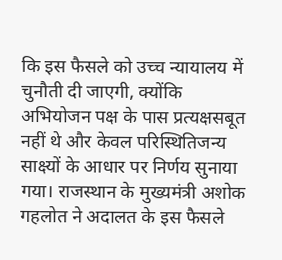कि इस फैसले को उच्च न्यायालय में चुनौती दी जाएगी, क्योंकि अभियोजन पक्ष के पास प्रत्यक्षसबूत नहीं थे और केवल परिस्थितिजन्य साक्ष्यों के आधार पर निर्णय सुनाया गया। राजस्थान के मुख्यमंत्री अशोक गहलोत ने अदालत के इस फैसले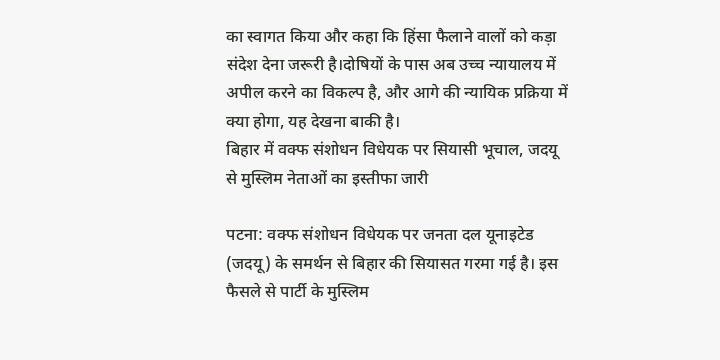का स्वागत किया और कहा कि हिंसा फैलाने वालों को कड़ा संदेश देना जरूरी है।दोषियों के पास अब उच्च न्यायालय में अपील करने का विकल्प है, और आगे की न्यायिक प्रक्रिया में क्या होगा, यह देखना बाकी है।
बिहार में वक्फ संशोधन विधेयक पर सियासी भूचाल, जदयू से मुस्लिम नेताओं का इस्तीफा जारी

पटना: वक्फ संशोधन विधेयक पर जनता दल यूनाइटेड (जदयू) के समर्थन से बिहार की सियासत गरमा गई है। इस फैसले से पार्टी के मुस्लिम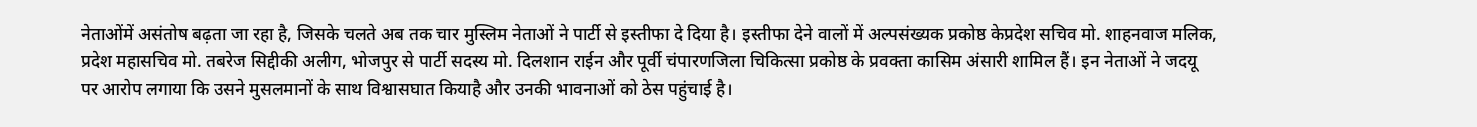नेताओंमें असंतोष बढ़ता जा रहा है, जिसके चलते अब तक चार मुस्लिम नेताओं ने पार्टी से इस्तीफा दे दिया है। इस्तीफा देने वालों में अल्पसंख्यक प्रकोष्ठ केप्रदेश सचिव मो. शाहनवाज मलिक, प्रदेश महासचिव मो. तबरेज सिद्दीकी अलीग, भोजपुर से पार्टी सदस्य मो. दिलशान राईन और पूर्वी चंपारणजिला चिकित्सा प्रकोष्ठ के प्रवक्ता कासिम अंसारी शामिल हैं। इन नेताओं ने जदयू पर आरोप लगाया कि उसने मुसलमानों के साथ विश्वासघात कियाहै और उनकी भावनाओं को ठेस पहुंचाई है।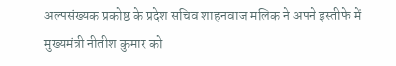अल्पसंख्यक प्रकोष्ठ के प्रदेश सचिव शाहनवाज मलिक ने अपने इस्तीफे में मुख्यमंत्री नीतीश कुमार को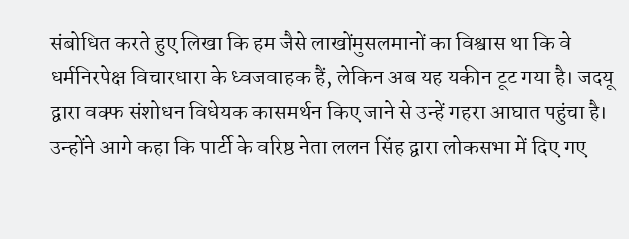संबोधित करते हुए लिखा कि हम जैसे लाखोंमुसलमानों का विश्वास था कि वे धर्मनिरपेक्ष विचारधारा के ध्वजवाहक हैं, लेकिन अब यह यकीन टूट गया है। जदयू द्वारा वक्फ संशोधन विधेयक कासमर्थन किए जाने से उन्हें गहरा आघात पहुंचा है। उन्होंने आगे कहा कि पार्टी के वरिष्ठ नेता ललन सिंह द्वारा लोकसभा में दिए गए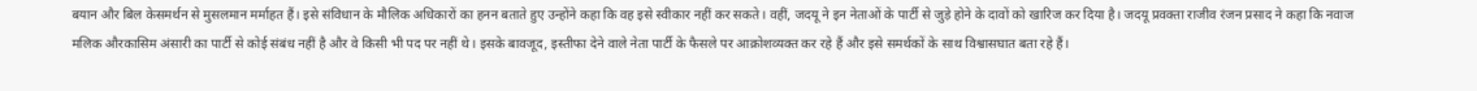बयान और बिल केसमर्थन से मुसलमान मर्माहत हैं। इसे संविधान के मौलिक अधिकारों का हनन बताते हुए उन्होंने कहा कि वह इसे स्वीकार नहीं कर सकते। वहीं, जदयू ने इन नेताओं के पार्टी से जुड़े होने के दावों को खारिज कर दिया है। जदयू प्रवक्ता राजीव रंजन प्रसाद ने कहा कि नवाज मलिक औरकासिम अंसारी का पार्टी से कोई संबंध नहीं है और वे किसी भी पद पर नहीं थे। इसके बावजूद, इस्तीफा देने वाले नेता पार्टी के फैसले पर आक्रोशव्यक्त कर रहे हैं और इसे समर्थकों के साथ विश्वासघात बता रहे हैं।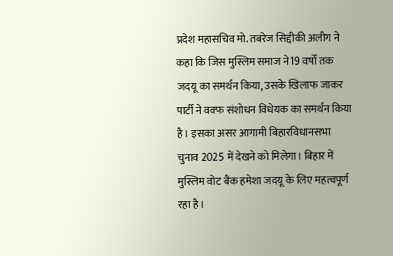प्रदेश महासचिव मो. तबरेज सिद्दीकी अलीग ने कहा कि जिस मुस्लिम समाज ने19 वर्षों तक जदयू का समर्थन किया, उसके खिलाफ जाकर पार्टी ने वक्फ संशोधन विधेयक का समर्थन किया है। इसका असर आगामी बिहारविधानसभा चुनाव 2025 में देखने को मिलेगा। बिहार में मुस्लिम वोट बैंक हमेशा जदयू के लिए महत्वपूर्ण रहा है।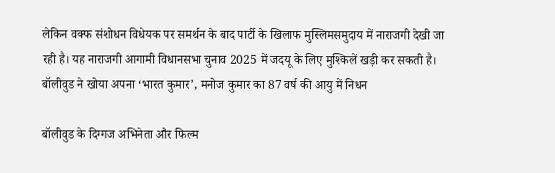लेकिन वक्फ संशोधन विधेयक पर समर्थन के बाद पार्टी के खिलाफ मुस्लिमसमुदाय में नाराजगी देखी जा रही है। यह नाराजगी आगामी विधानसभा चुनाव 2025 में जदयू के लिए मुश्किलें खड़ी कर सकती है।
बॉलीवुड ने खोया अपना ‘भारत कुमार’, मनोज कुमार का 87 वर्ष की आयु में निधन

बॉलीवुड के दिग्गज अभिनेता और फिल्म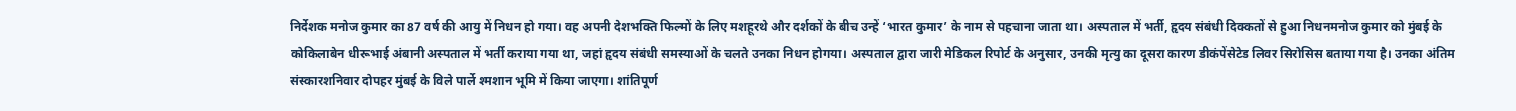निर्देशक मनोज कुमार का 87 वर्ष की आयु में निधन हो गया। वह अपनी देशभक्ति फिल्मों के लिए मशहूरथे और दर्शकों के बीच उन्हें ‘भारत कुमार’ के नाम से पहचाना जाता था। अस्पताल में भर्ती, हृदय संबंधी दिक्कतों से हुआ निधनमनोज कुमार को मुंबई के कोकिलाबेन धीरूभाई अंबानी अस्पताल में भर्ती कराया गया था, जहां हृदय संबंधी समस्याओं के चलते उनका निधन होगया। अस्पताल द्वारा जारी मेडिकल रिपोर्ट के अनुसार, उनकी मृत्यु का दूसरा कारण डीकंपेंसेटेड लिवर सिरोसिस बताया गया है। उनका अंतिम संस्कारशनिवार दोपहर मुंबई के विले पार्ले श्मशान भूमि में किया जाएगा। शांतिपूर्ण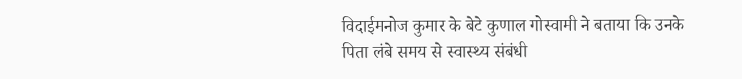विदाईमनोज कुमार के बेटे कुणाल गोस्वामी ने बताया कि उनके पिता लंबे समय से स्वास्थ्य संबंधी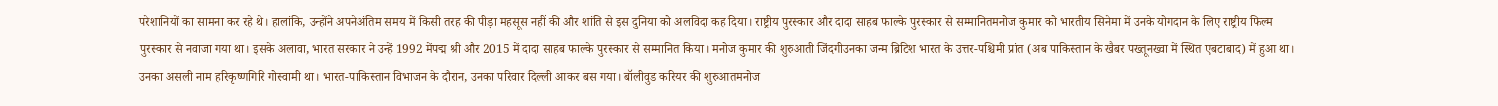परेशानियों का सामना कर रहे थे। हालांकि, उन्होंने अपनेअंतिम समय में किसी तरह की पीड़ा महसूस नहीं की और शांति से इस दुनिया को अलविदा कह दिया। राष्ट्रीय पुरस्कार और दादा साहब फाल्के पुरस्कार से सम्मानितमनोज कुमार को भारतीय सिनेमा में उनके योगदान के लिए राष्ट्रीय फिल्म पुरस्कार से नवाजा गया था। इसके अलावा, भारत सरकार ने उन्हें 1992 मेंपद्म श्री और 2015 में दादा साहब फाल्के पुरस्कार से सम्मानित किया। मनोज कुमार की शुरुआती जिंदगीउनका जन्म ब्रिटिश भारत के उत्तर-पश्चिमी प्रांत (अब पाकिस्तान के खैबर पख्तूनख्वा में स्थित एबटाबाद) में हुआ था। उनका असली नाम हरिकृष्णगिरि गोस्वामी था। भारत-पाकिस्तान विभाजन के दौरान, उनका परिवार दिल्ली आकर बस गया। बॉलीवुड करियर की शुरुआतमनोज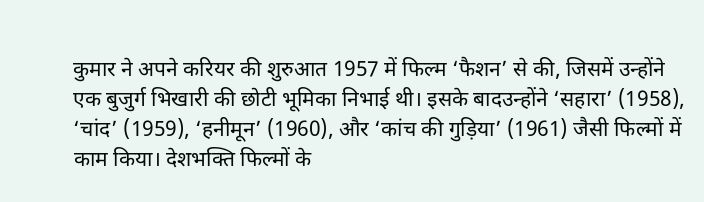कुमार ने अपने करियर की शुरुआत 1957 में फिल्म ‘फैशन’ से की, जिसमें उन्होंने एक बुजुर्ग भिखारी की छोटी भूमिका निभाई थी। इसके बादउन्होंने ‘सहारा’ (1958), ‘चांद’ (1959), ‘हनीमून’ (1960), और ‘कांच की गुड़िया’ (1961) जैसी फिल्मों में काम किया। देशभक्ति फिल्मों के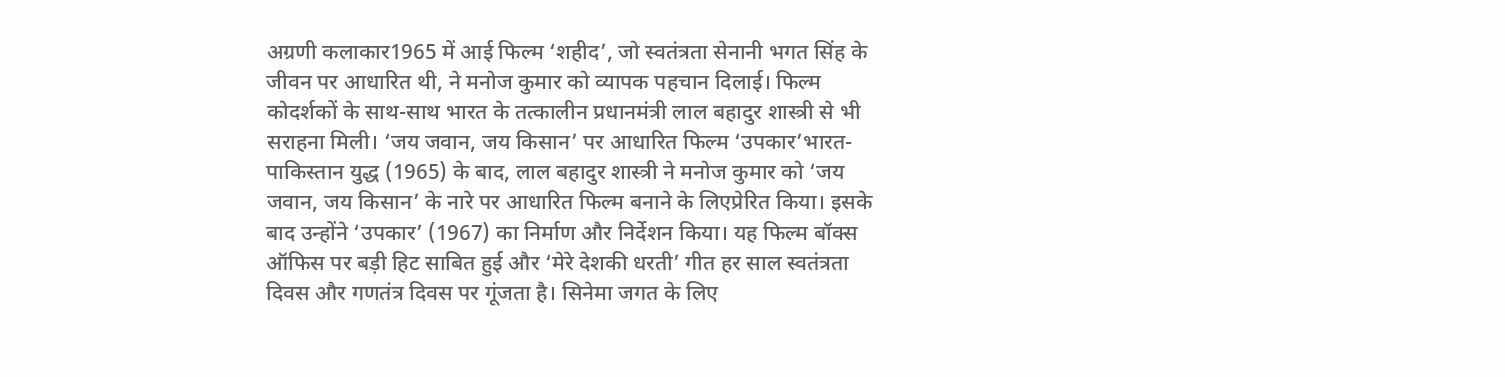अग्रणी कलाकार1965 में आई फिल्म ‘शहीद’, जो स्वतंत्रता सेनानी भगत सिंह के जीवन पर आधारित थी, ने मनोज कुमार को व्यापक पहचान दिलाई। फिल्म कोदर्शकों के साथ-साथ भारत के तत्कालीन प्रधानमंत्री लाल बहादुर शास्त्री से भी सराहना मिली। ‘जय जवान, जय किसान’ पर आधारित फिल्म ‘उपकार’भारत-पाकिस्तान युद्ध (1965) के बाद, लाल बहादुर शास्त्री ने मनोज कुमार को ‘जय जवान, जय किसान’ के नारे पर आधारित फिल्म बनाने के लिएप्रेरित किया। इसके बाद उन्होंने ‘उपकार’ (1967) का निर्माण और निर्देशन किया। यह फिल्म बॉक्स ऑफिस पर बड़ी हिट साबित हुई और ‘मेरे देशकी धरती’ गीत हर साल स्वतंत्रता दिवस और गणतंत्र दिवस पर गूंजता है। सिनेमा जगत के लिए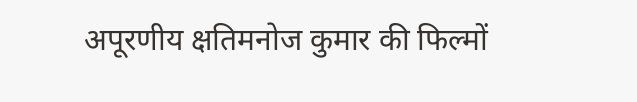अपूरणीय क्षतिमनोज कुमार की फिल्मों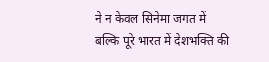ने न केवल सिनेमा जगत में बल्कि पूरे भारत में देशभक्ति की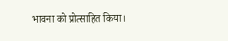भावना को प्रोत्साहित किया।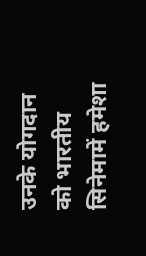उनके योगदान को भारतीय सिनेमामें हमेशा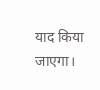याद किया जाएगा।